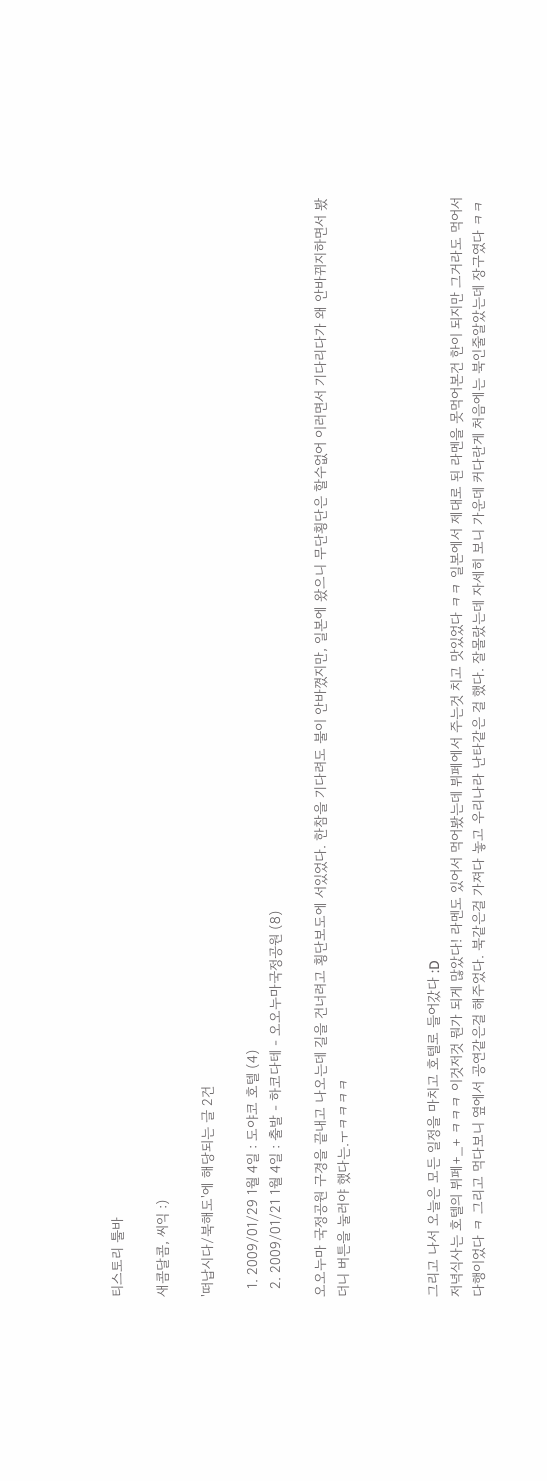티스토리 툴바

새콤달콤, 씨익 :)

'떠납시다/북해도'에 해당되는 글 2건

  1. 2009/01/29 1월 4일 : 도야코 호텔 (4)
  2. 2009/01/21 1월 4일 : 출발 - 하코다테 - 오오누마국정공원 (8)

오오누마 국정공원 구경을 끝내고 나오는데 길을 건너려고 횡단보도에 서있었다. 한참을 기다려도 불이 안바꼈지만, 일본에 왔으니 무단횡단은 할수없어 이러면서 기다리다가 왜 안바뀌지하면서 봤더니 버튼을 눌러야 했다는.ㅜㅋㅋㅋㅋ



그리고 나서 오늘은 모든 일정을 마치고 호텔로 들어갔다 :D
저녁식사는 호텔의 뷔페+_+ ㅋㅋㅋ 이것저것 뭔가 되게 많았다! 라멘도 있어서 먹어봤는데 뷔페에서 주는것 치고 맛있었다 ㅋㅋ 일본에서 제대로 된 라멘을 못먹어본건 한이 되지만 그거라도 먹어서 다행이었다 ㅋ 그리고 먹다보니 옆에서 공연같은걸 해주었다. 북같은걸 가져다 놓고 우리나라 난타같은 걸 했다. 잘몰랐는데 자세히 보니 가운데 커다란게 처음에는 북인줄알았는데 장구였다 ㅋㅋ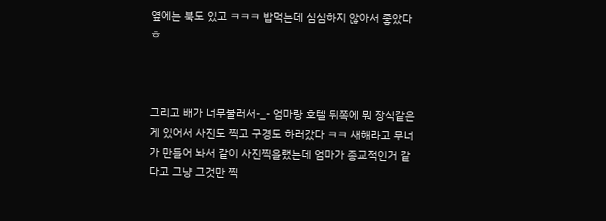옆에는 북도 있고 ㅋㅋㅋ 밥먹는데 심심하지 않아서 좋았다 ㅎ



그리고 배가 너무불러서-_- 엄마랑 호텔 뒤쪽에 뭐 장식같은게 있어서 사진도 찍고 구경도 하러갔다 ㅋㅋ 새해라고 무너가 만들어 놔서 같이 사진찍을랬는데 엄마가 종교적인거 같다고 그냥 그것만 찍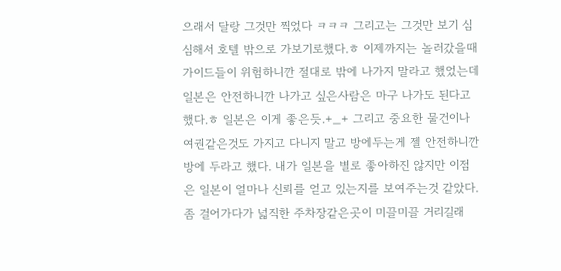으래서 달랑 그것만 찍었다 ㅋㅋㅋ 그리고는 그것만 보기 심심해서 호텔 밖으로 가보기로했다.ㅎ 이제까지는 놀러갔을때 가이드들이 위험하니깐 절대로 밖에 나가지 말라고 했었는데 일본은 안전하니깐 나가고 싶은사람은 마구 나가도 된다고 했다.ㅎ 일본은 이게 좋은듯.+_+ 그리고 중요한 물건이나 여권같은것도 가지고 다니지 말고 방에두는게 젤 안전하니깐 방에 두라고 했다. 내가 일본을 별로 좋아하진 않지만 이점은 일본이 얼마나 신뢰를 얻고 있는지를 보여주는것 같았다. 좀 걸어가다가 넓직한 주차장같은곳이 미끌미끌 거리길래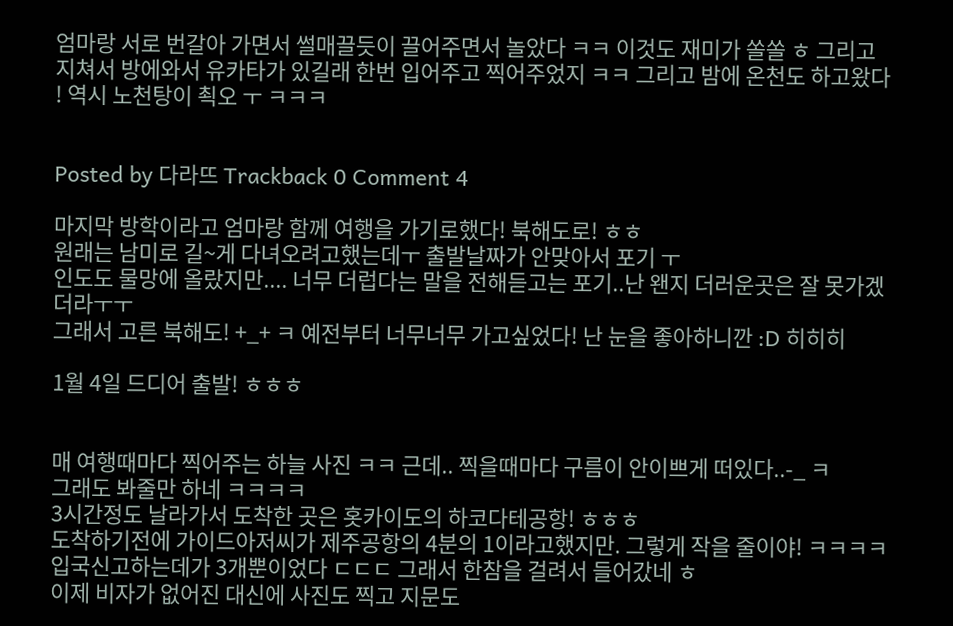엄마랑 서로 번갈아 가면서 썰매끌듯이 끌어주면서 놀았다 ㅋㅋ 이것도 재미가 쏠쏠 ㅎ 그리고 지쳐서 방에와서 유카타가 있길래 한번 입어주고 찍어주었지 ㅋㅋ 그리고 밤에 온천도 하고왔다 ! 역시 노천탕이 쵝오 ㅜ ㅋㅋㅋ


Posted by 다라뜨 Trackback 0 Comment 4

마지막 방학이라고 엄마랑 함께 여행을 가기로했다! 북해도로! ㅎㅎ
원래는 남미로 길~게 다녀오려고했는데ㅜ 출발날짜가 안맞아서 포기 ㅜ
인도도 물망에 올랐지만.... 너무 더럽다는 말을 전해듣고는 포기..난 왠지 더러운곳은 잘 못가겠더라ㅜㅜ
그래서 고른 북해도! +_+ ㅋ 예전부터 너무너무 가고싶었다! 난 눈을 좋아하니깐 :D 히히히

1월 4일 드디어 출발! ㅎㅎㅎ


매 여행때마다 찍어주는 하늘 사진 ㅋㅋ 근데.. 찍을때마다 구름이 안이쁘게 떠있다..-_ ㅋ
그래도 봐줄만 하네 ㅋㅋㅋㅋ
3시간정도 날라가서 도착한 곳은 홋카이도의 하코다테공항! ㅎㅎㅎ
도착하기전에 가이드아저씨가 제주공항의 4분의 1이라고했지만. 그렇게 작을 줄이야! ㅋㅋㅋㅋ
입국신고하는데가 3개뿐이었다 ㄷㄷㄷ 그래서 한참을 걸려서 들어갔네 ㅎ
이제 비자가 없어진 대신에 사진도 찍고 지문도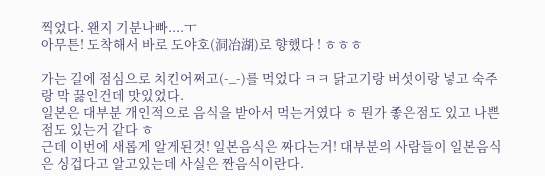찍었다. 왠지 기분나빠....ㅜ
아무튼! 도착해서 바로 도야호(洞冶湖)로 향했다 ! ㅎㅎㅎ

가는 길에 점심으로 치킨어쩌고(-_-)를 먹었다 ㅋㅋ 닭고기랑 버섯이랑 넣고 숙주랑 막 끓인건데 맛있었다.
일본은 대부분 개인적으로 음식을 받아서 먹는거였다 ㅎ 뭔가 좋은점도 있고 나쁜점도 있는거 같다 ㅎ
근데 이번에 새롭게 알게된것! 일본음식은 짜다는거! 대부분의 사람들이 일본음식은 싱겁다고 알고있는데 사실은 짠음식이란다.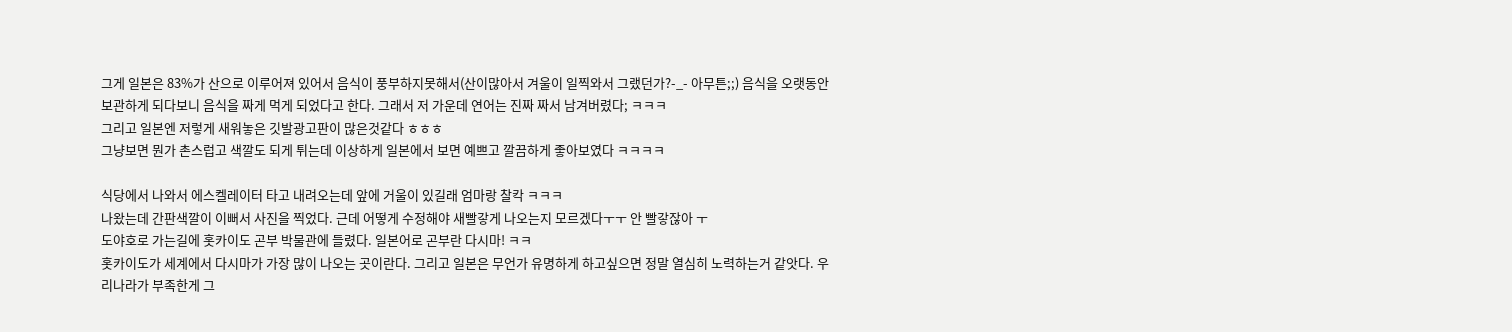그게 일본은 83%가 산으로 이루어져 있어서 음식이 풍부하지못해서(산이많아서 겨울이 일찍와서 그랬던가?-_- 아무튼;;) 음식을 오랫동안 보관하게 되다보니 음식을 짜게 먹게 되었다고 한다. 그래서 저 가운데 연어는 진짜 짜서 남겨버렸다; ㅋㅋㅋ
그리고 일본엔 저렇게 새워놓은 깃발광고판이 많은것같다 ㅎㅎㅎ
그냥보면 뭔가 촌스럽고 색깔도 되게 튀는데 이상하게 일본에서 보면 예쁘고 깔끔하게 좋아보였다 ㅋㅋㅋㅋ

식당에서 나와서 에스켈레이터 타고 내려오는데 앞에 거울이 있길래 엄마랑 찰칵 ㅋㅋㅋ
나왔는데 간판색깔이 이뻐서 사진을 찍었다. 근데 어떻게 수정해야 새빨갛게 나오는지 모르겠다ㅜㅜ 안 빨갛잖아 ㅜ
도야호로 가는길에 홋카이도 곤부 박물관에 들렸다. 일본어로 곤부란 다시마! ㅋㅋ
홋카이도가 세계에서 다시마가 가장 많이 나오는 곳이란다. 그리고 일본은 무언가 유명하게 하고싶으면 정말 열심히 노력하는거 같앗다. 우리나라가 부족한게 그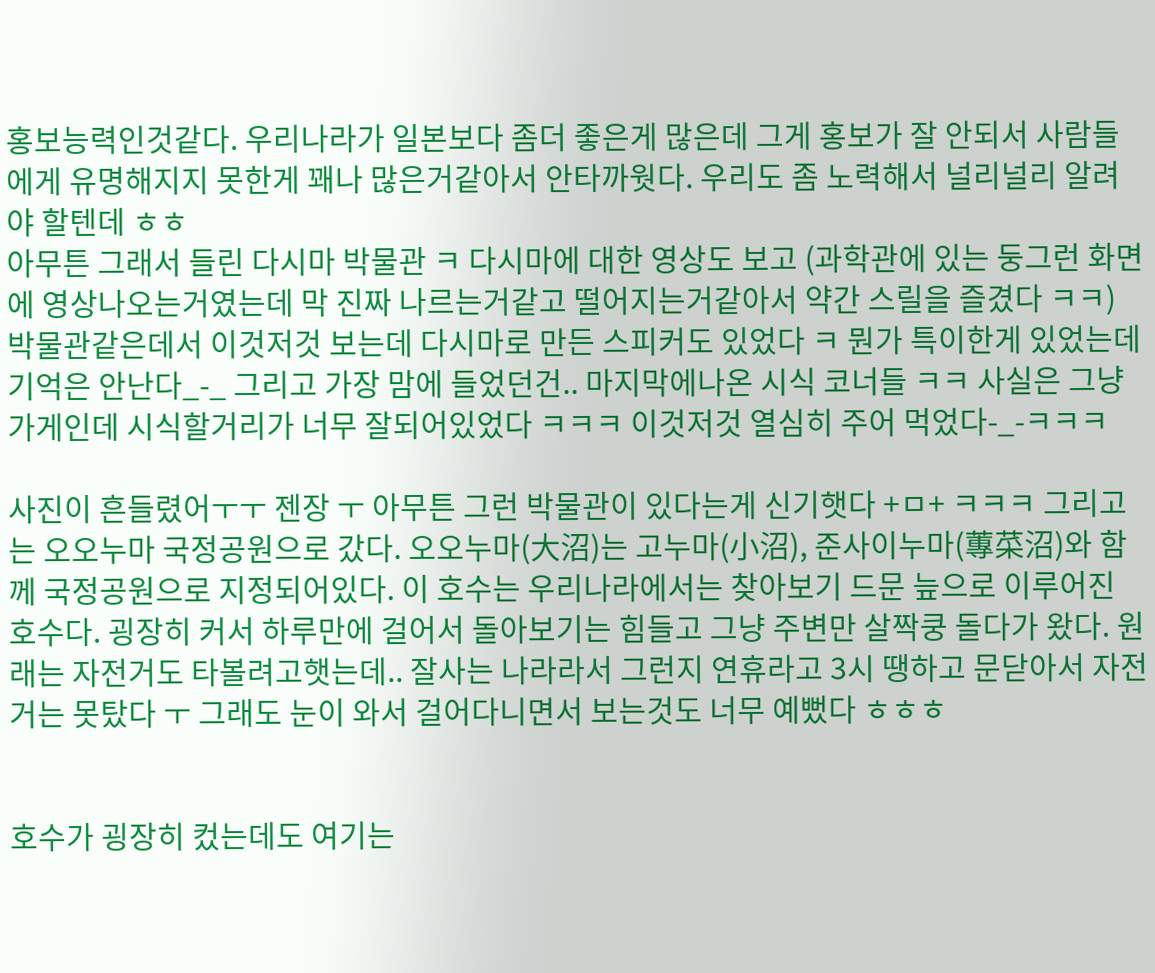홍보능력인것같다. 우리나라가 일본보다 좀더 좋은게 많은데 그게 홍보가 잘 안되서 사람들에게 유명해지지 못한게 꽤나 많은거같아서 안타까웟다. 우리도 좀 노력해서 널리널리 알려야 할텐데 ㅎㅎ
아무튼 그래서 들린 다시마 박물관 ㅋ 다시마에 대한 영상도 보고 (과학관에 있는 둥그런 화면에 영상나오는거였는데 막 진짜 나르는거같고 떨어지는거같아서 약간 스릴을 즐겼다 ㅋㅋ) 박물관같은데서 이것저것 보는데 다시마로 만든 스피커도 있었다 ㅋ 뭔가 특이한게 있었는데 기억은 안난다_-_ 그리고 가장 맘에 들었던건.. 마지막에나온 시식 코너들 ㅋㅋ 사실은 그냥 가게인데 시식할거리가 너무 잘되어있었다 ㅋㅋㅋ 이것저것 열심히 주어 먹었다-_-ㅋㅋㅋ

사진이 흔들렸어ㅜㅜ 젠장 ㅜ 아무튼 그런 박물관이 있다는게 신기햇다 +ㅁ+ ㅋㅋㅋ 그리고는 오오누마 국정공원으로 갔다. 오오누마(大沼)는 고누마(小沼), 준사이누마(蓴菜沼)와 함께 국정공원으로 지정되어있다. 이 호수는 우리나라에서는 찾아보기 드문 늪으로 이루어진 호수다. 굉장히 커서 하루만에 걸어서 돌아보기는 힘들고 그냥 주변만 살짝쿵 돌다가 왔다. 원래는 자전거도 타볼려고햇는데.. 잘사는 나라라서 그런지 연휴라고 3시 땡하고 문닫아서 자전거는 못탔다 ㅜ 그래도 눈이 와서 걸어다니면서 보는것도 너무 예뻤다 ㅎㅎㅎ


호수가 굉장히 컸는데도 여기는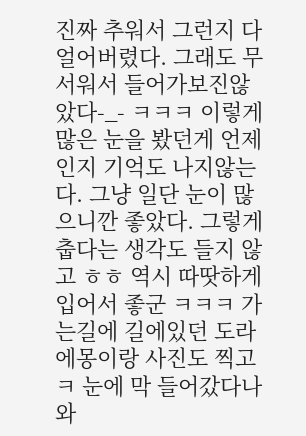진짜 추워서 그런지 다 얼어버렸다. 그래도 무서워서 들어가보진않았다-_- ㅋㅋㅋ 이렇게 많은 눈을 봤던게 언제인지 기억도 나지않는다. 그냥 일단 눈이 많으니깐 좋았다. 그렇게 춥다는 생각도 들지 않고 ㅎㅎ 역시 따땃하게 입어서 좋군 ㅋㅋㅋ 가는길에 길에있던 도라에몽이랑 사진도 찍고ㅋ 눈에 막 들어갔다나와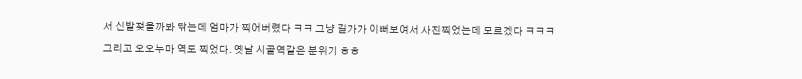서 신발젖을까봐 닦는데 엄마가 찍어버렸다 ㅋㅋ 그냥 길가가 이뻐보여서 사진찍었는데 모르겠다 ㅋㅋㅋ
그리고 오오누마 역도 찍었다. 옛날 시골역같은 분위기 ㅎㅎ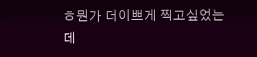ㅎ뭔가 더이쁘게 찍고싶었는데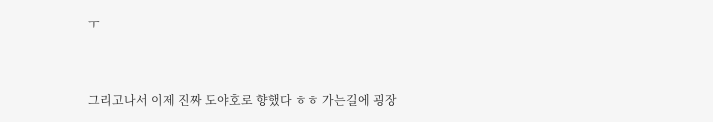ㅜ


그리고나서 이제 진짜 도야호로 향했다 ㅎㅎ 가는길에 굉장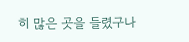히 많은 곳을 들렸구나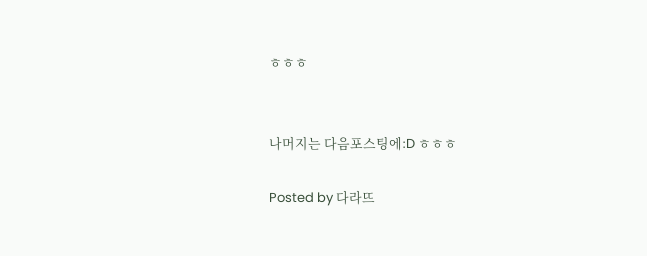ㅎㅎㅎ


나머지는 다음포스팅에:D ㅎㅎㅎ

Posted by 다라뜨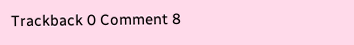Trackback 0 Comment 8